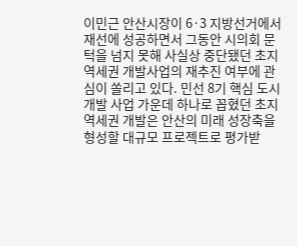이민근 안산시장이 6·3 지방선거에서 재선에 성공하면서 그동안 시의회 문턱을 넘지 못해 사실상 중단됐던 초지역세권 개발사업의 재추진 여부에 관심이 쏠리고 있다. 민선 8기 핵심 도시개발 사업 가운데 하나로 꼽혔던 초지역세권 개발은 안산의 미래 성장축을 형성할 대규모 프로젝트로 평가받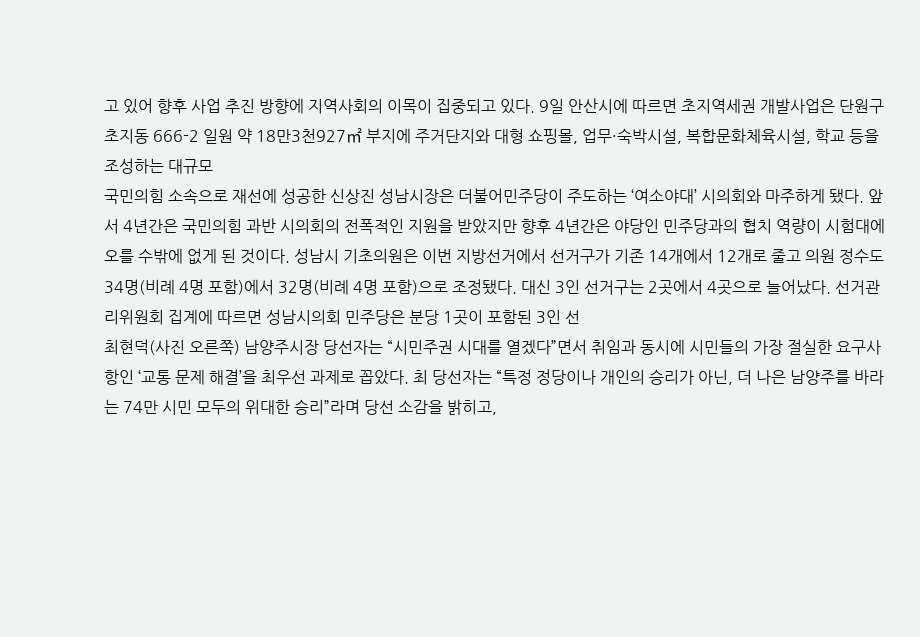고 있어 향후 사업 추진 방향에 지역사회의 이목이 집중되고 있다. 9일 안산시에 따르면 초지역세권 개발사업은 단원구 초지동 666-2 일원 약 18만3천927㎡ 부지에 주거단지와 대형 쇼핑몰, 업무·숙박시설, 복합문화체육시설, 학교 등을 조성하는 대규모
국민의힘 소속으로 재선에 성공한 신상진 성남시장은 더불어민주당이 주도하는 ‘여소야대’ 시의회와 마주하게 됐다. 앞서 4년간은 국민의힘 과반 시의회의 전폭적인 지원을 받았지만 향후 4년간은 야당인 민주당과의 협치 역량이 시험대에 오를 수밖에 없게 된 것이다. 성남시 기초의원은 이번 지방선거에서 선거구가 기존 14개에서 12개로 줄고 의원 정수도 34명(비례 4명 포함)에서 32명(비례 4명 포함)으로 조정됐다. 대신 3인 선거구는 2곳에서 4곳으로 늘어났다. 선거관리위원회 집계에 따르면 성남시의회 민주당은 분당 1곳이 포함된 3인 선
최현덕(사진 오른쪽) 남양주시장 당선자는 “시민주권 시대를 열겠다”면서 취임과 동시에 시민들의 가장 절실한 요구사항인 ‘교통 문제 해결’을 최우선 과제로 꼽았다. 최 당선자는 “특정 정당이나 개인의 승리가 아닌, 더 나은 남양주를 바라는 74만 시민 모두의 위대한 승리”라며 당선 소감을 밝히고,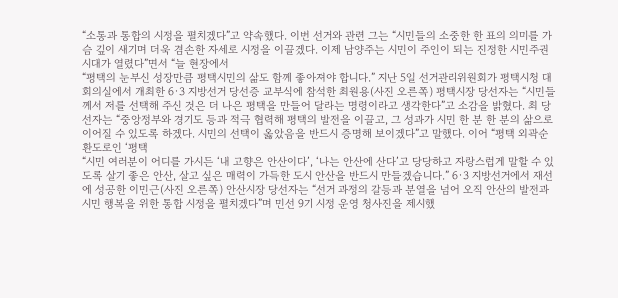“소통과 통합의 시정을 펼치겠다”고 약속했다. 이번 선거와 관련 그는 “시민들의 소중한 한 표의 의미를 가슴 깊이 새기며 더욱 겸손한 자세로 시정을 이끌겠다. 이제 남양주는 시민이 주인이 되는 진정한 시민주권시대가 열렸다”면서 “늘 현장에서
“평택의 눈부신 성장만큼 평택시민의 삶도 함께 좋아져야 합니다.” 지난 5일 선거관리위원회가 평택시청 대회의실에서 개최한 6·3 지방선거 당선증 교부식에 참석한 최원용(사진 오른쪽) 평택시장 당선자는 “시민들께서 저를 선택해 주신 것은 더 나은 평택을 만들어 달라는 명령이라고 생각한다”고 소감을 밝혔다. 최 당선자는 “중앙정부와 경기도 등과 적극 협력해 평택의 발전을 이끌고, 그 성과가 시민 한 분 한 분의 삶으로 이어질 수 있도록 하겠다. 시민의 선택이 옳았음을 반드시 증명해 보이겠다”고 말했다. 이어 “평택 외곽순환도로인 ‘평택
“시민 여러분이 어디를 가시든 ‘내 고향은 안산이다’, ‘나는 안산에 산다’고 당당하고 자랑스럽게 말할 수 있도록 살기 좋은 안산, 살고 싶은 매력이 가득한 도시 안산을 반드시 만들겠습니다.” 6·3 지방선거에서 재선에 성공한 이민근(사진 오른쪽) 안산시장 당선자는 “선거 과정의 갈등과 분열을 넘어 오직 안산의 발전과 시민 행복을 위한 통합 시정을 펼치겠다”며 민선 9기 시정 운영 청사진을 제시했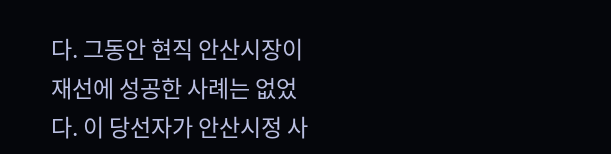다. 그동안 현직 안산시장이 재선에 성공한 사례는 없었다. 이 당선자가 안산시정 사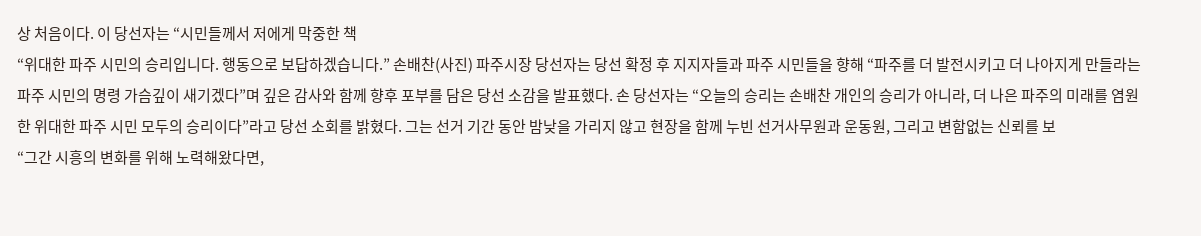상 처음이다. 이 당선자는 “시민들께서 저에게 막중한 책
“위대한 파주 시민의 승리입니다. 행동으로 보답하겠습니다.” 손배찬(사진) 파주시장 당선자는 당선 확정 후 지지자들과 파주 시민들을 향해 “파주를 더 발전시키고 더 나아지게 만들라는 파주 시민의 명령 가슴깊이 새기겠다”며 깊은 감사와 함께 향후 포부를 담은 당선 소감을 발표했다. 손 당선자는 “오늘의 승리는 손배찬 개인의 승리가 아니라, 더 나은 파주의 미래를 염원한 위대한 파주 시민 모두의 승리이다”라고 당선 소회를 밝혔다. 그는 선거 기간 동안 밤낮을 가리지 않고 현장을 함께 누빈 선거사무원과 운동원, 그리고 변함없는 신뢰를 보
“그간 시흥의 변화를 위해 노력해왔다면,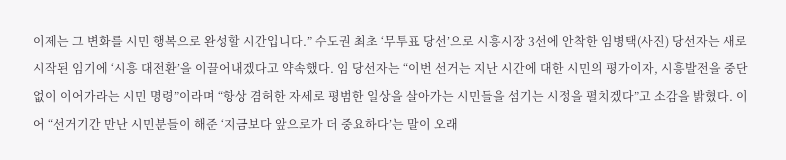이제는 그 변화를 시민 행복으로 완성할 시간입니다.” 수도권 최초 ‘무투표 당선’으로 시흥시장 3선에 안착한 임병택(사진) 당선자는 새로 시작된 임기에 ‘시흥 대전환’을 이끌어내겠다고 약속했다. 임 당선자는 “이번 선거는 지난 시간에 대한 시민의 평가이자, 시흥발전을 중단없이 이어가라는 시민 명령”이라며 “항상 겸허한 자세로 평범한 일상을 살아가는 시민들을 섬기는 시정을 펼치겠다”고 소감을 밝혔다. 이어 “선거기간 만난 시민분들이 해준 ‘지금보다 앞으로가 더 중요하다’는 말이 오래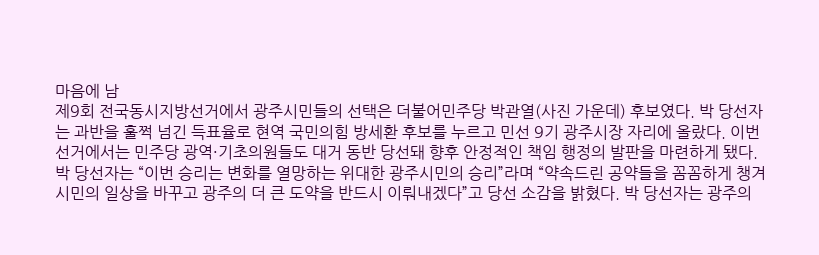마음에 남
제9회 전국동시지방선거에서 광주시민들의 선택은 더불어민주당 박관열(사진 가운데) 후보였다. 박 당선자는 과반을 훌쩍 넘긴 득표율로 현역 국민의힘 방세환 후보를 누르고 민선 9기 광주시장 자리에 올랐다. 이번 선거에서는 민주당 광역·기초의원들도 대거 동반 당선돼 향후 안정적인 책임 행정의 발판을 마련하게 됐다. 박 당선자는 “이번 승리는 변화를 열망하는 위대한 광주시민의 승리”라며 “약속드린 공약들을 꼼꼼하게 챙겨 시민의 일상을 바꾸고 광주의 더 큰 도약을 반드시 이뤄내겠다”고 당선 소감을 밝혔다. 박 당선자는 광주의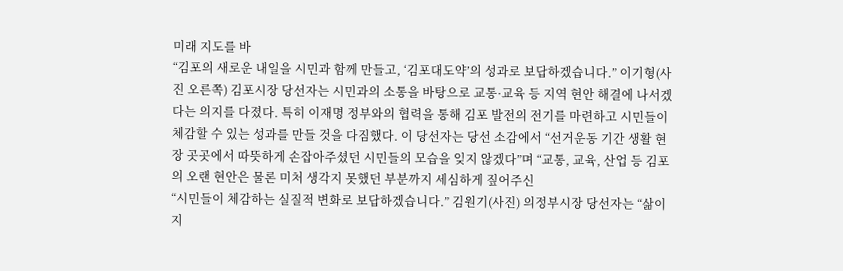미래 지도를 바
“김포의 새로운 내일을 시민과 함께 만들고, ‘김포대도약’의 성과로 보답하겠습니다.” 이기형(사진 오른쪽) 김포시장 당선자는 시민과의 소통을 바탕으로 교통·교육 등 지역 현안 해결에 나서겠다는 의지를 다졌다. 특히 이재명 정부와의 협력을 통해 김포 발전의 전기를 마련하고 시민들이 체감할 수 있는 성과를 만들 것을 다짐했다. 이 당선자는 당선 소감에서 “선거운동 기간 생활 현장 곳곳에서 따뜻하게 손잡아주셨던 시민들의 모습을 잊지 않겠다”며 “교통, 교육, 산업 등 김포의 오랜 현안은 물론 미처 생각지 못했던 부분까지 세심하게 짚어주신
“시민들이 체감하는 실질적 변화로 보답하겠습니다.” 김원기(사진) 의정부시장 당선자는 “삶이 지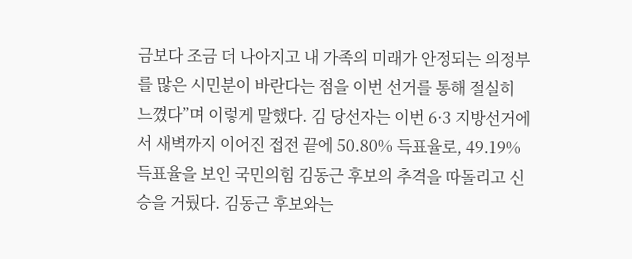금보다 조금 더 나아지고 내 가족의 미래가 안정되는 의정부를 많은 시민분이 바란다는 점을 이번 선거를 통해 절실히 느꼈다”며 이렇게 말했다. 김 당선자는 이번 6·3 지방선거에서 새벽까지 이어진 접전 끝에 50.80% 득표율로, 49.19% 득표율을 보인 국민의힘 김동근 후보의 추격을 따돌리고 신승을 거뒀다. 김동근 후보와는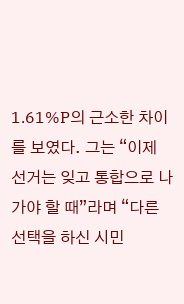1.61%P의 근소한 차이를 보였다. 그는 “이제 선거는 잊고 통합으로 나가야 할 때”라며 “다른 선택을 하신 시민